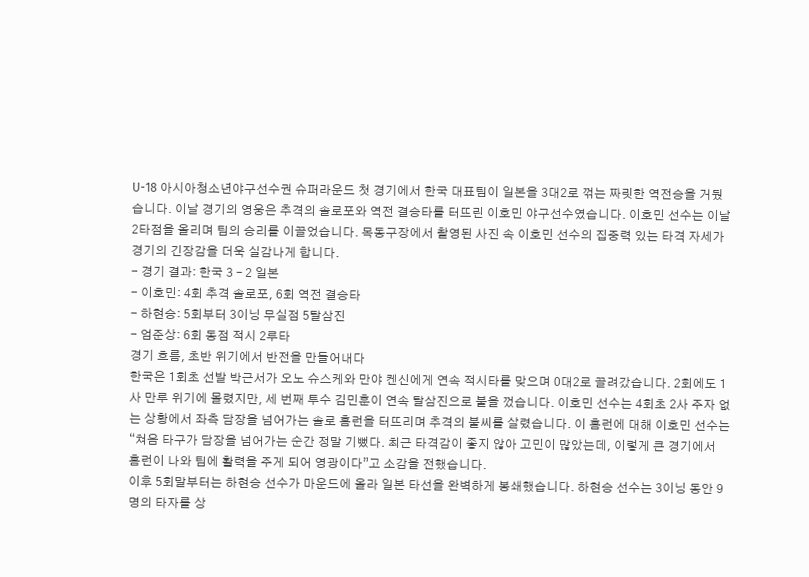U-18 아시아청소년야구선수권 슈퍼라운드 첫 경기에서 한국 대표팀이 일본을 3대2로 꺾는 짜릿한 역전승을 거뒀습니다. 이날 경기의 영웅은 추격의 솔로포와 역전 결승타를 터뜨린 이호민 야구선수였습니다. 이호민 선수는 이날 2타점을 올리며 팀의 승리를 이끌었습니다. 목동구장에서 촬영된 사진 속 이호민 선수의 집중력 있는 타격 자세가 경기의 긴장감을 더욱 실감나게 합니다.
- 경기 결과: 한국 3 – 2 일본
- 이호민: 4회 추격 솔로포, 6회 역전 결승타
- 하현승: 5회부터 3이닝 무실점 5탈삼진
- 엄준상: 6회 동점 적시 2루타
경기 흐름, 초반 위기에서 반전을 만들어내다
한국은 1회초 선발 박근서가 오노 슈스케와 만야 켄신에게 연속 적시타를 맞으며 0대2로 끌려갔습니다. 2회에도 1사 만루 위기에 몰렸지만, 세 번째 투수 김민훈이 연속 탈삼진으로 불을 껐습니다. 이호민 선수는 4회초 2사 주자 없는 상황에서 좌측 담장을 넘어가는 솔로 홈런을 터뜨리며 추격의 불씨를 살렸습니다. 이 홈런에 대해 이호민 선수는 “쳐음 타구가 담장을 넘어가는 순간 정말 기뻤다. 최근 타격감이 좋지 않아 고민이 많았는데, 이렇게 큰 경기에서 홈런이 나와 팀에 활력을 주게 되어 영광이다”고 소감을 전했습니다.
이후 5회말부터는 하현승 선수가 마운드에 올라 일본 타선을 완벽하게 봉쇄했습니다. 하현승 선수는 3이닝 동안 9명의 타자를 상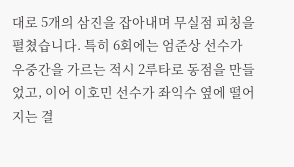대로 5개의 삼진을 잡아내며 무실점 피칭을 펼쳤습니다. 특히 6회에는 엄준상 선수가 우중간을 가르는 적시 2루타로 동점을 만들었고, 이어 이호민 선수가 좌익수 옆에 떨어지는 결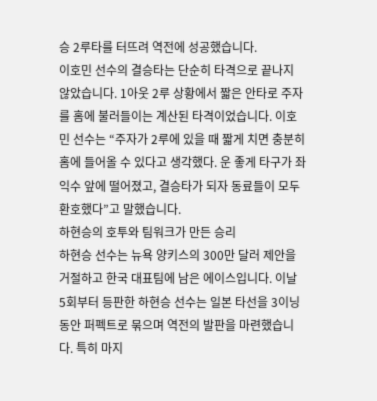승 2루타를 터뜨려 역전에 성공했습니다.
이호민 선수의 결승타는 단순히 타격으로 끝나지 않았습니다. 1아웃 2루 상황에서 짧은 안타로 주자를 홈에 불러들이는 계산된 타격이었습니다. 이호민 선수는 “주자가 2루에 있을 때 짧게 치면 충분히 홈에 들어올 수 있다고 생각했다. 운 좋게 타구가 좌익수 앞에 떨어졌고, 결승타가 되자 동료들이 모두 환호했다”고 말했습니다.
하현승의 호투와 팀워크가 만든 승리
하현승 선수는 뉴욕 양키스의 300만 달러 제안을 거절하고 한국 대표팀에 남은 에이스입니다. 이날 5회부터 등판한 하현승 선수는 일본 타선을 3이닝 동안 퍼펙트로 묶으며 역전의 발판을 마련했습니다. 특히 마지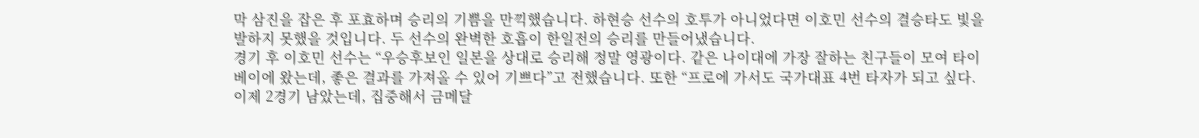막 삼진을 잡은 후 포효하며 승리의 기쁨을 만끽했습니다. 하현승 선수의 호투가 아니었다면 이호민 선수의 결승타도 빛을 발하지 못했을 것입니다. 두 선수의 완벽한 호흡이 한일전의 승리를 만들어냈습니다.
경기 후 이호민 선수는 “우승후보인 일본을 상대로 승리해 정말 영광이다. 같은 나이대에 가장 잘하는 친구들이 모여 타이베이에 왔는데, 좋은 결과를 가져올 수 있어 기쁘다”고 전했습니다. 또한 “프로에 가서도 국가대표 4번 타자가 되고 싶다. 이제 2경기 남았는데, 집중해서 금메달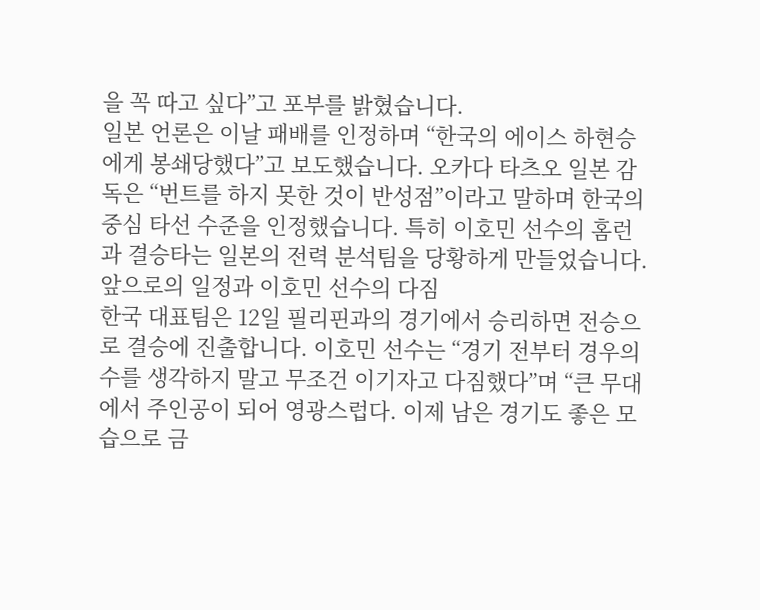을 꼭 따고 싶다”고 포부를 밝혔습니다.
일본 언론은 이날 패배를 인정하며 “한국의 에이스 하현승에게 봉쇄당했다”고 보도했습니다. 오카다 타츠오 일본 감독은 “번트를 하지 못한 것이 반성점”이라고 말하며 한국의 중심 타선 수준을 인정했습니다. 특히 이호민 선수의 홈런과 결승타는 일본의 전력 분석팀을 당황하게 만들었습니다.
앞으로의 일정과 이호민 선수의 다짐
한국 대표팀은 12일 필리핀과의 경기에서 승리하면 전승으로 결승에 진출합니다. 이호민 선수는 “경기 전부터 경우의 수를 생각하지 말고 무조건 이기자고 다짐했다”며 “큰 무대에서 주인공이 되어 영광스럽다. 이제 남은 경기도 좋은 모습으로 금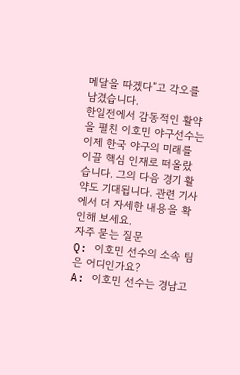메달을 따겠다”고 각오를 남겼습니다.
한일전에서 감동적인 활약을 펼친 이호민 야구선수는 이제 한국 야구의 미래를 이끌 핵심 인재로 떠올랐습니다. 그의 다음 경기 활약도 기대됩니다. 관련 기사에서 더 자세한 내용을 확인해 보세요.
자주 묻는 질문
Q: 이호민 선수의 소속 팀은 어디인가요?
A: 이호민 선수는 경남고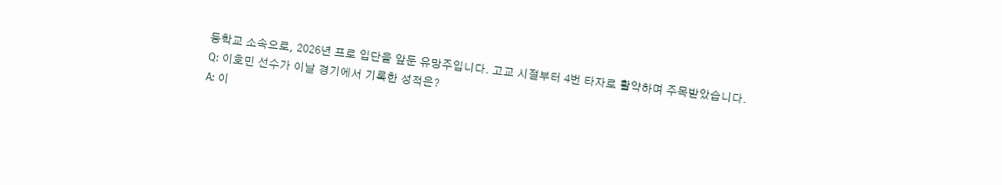등학교 소속으로, 2026년 프로 입단을 앞둔 유망주입니다. 고교 시절부터 4번 타자로 활약하며 주목받았습니다.
Q: 이호민 선수가 이날 경기에서 기록한 성적은?
A: 이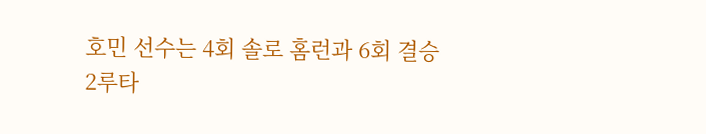호민 선수는 4회 솔로 홈런과 6회 결승 2루타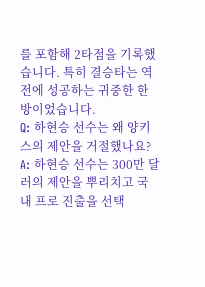를 포함해 2타점을 기록했습니다. 특히 결승타는 역전에 성공하는 귀중한 한 방이었습니다.
Q: 하현승 선수는 왜 양키스의 제안을 거절했나요?
A: 하현승 선수는 300만 달러의 제안을 뿌리치고 국내 프로 진출을 선택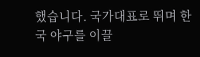했습니다. 국가대표로 뛰며 한국 야구를 이끌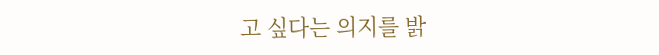고 싶다는 의지를 밝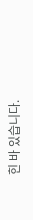힌 바 있습니다.